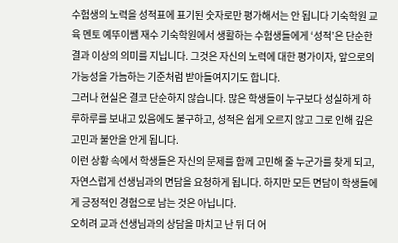수험생의 노력을 성적표에 표기된 숫자로만 평가해서는 안 됩니다 기숙학원 교육 멘토 예뚜이쌤 재수 기숙학원에서 생활하는 수험생들에게 ‘성적’은 단순한 결과 이상의 의미를 지닙니다. 그것은 자신의 노력에 대한 평가이자, 앞으로의 가능성을 가늠하는 기준처럼 받아들여지기도 합니다.
그러나 현실은 결코 단순하지 않습니다. 많은 학생들이 누구보다 성실하게 하루하루를 보내고 있음에도 불구하고, 성적은 쉽게 오르지 않고 그로 인해 깊은 고민과 불안을 안게 됩니다.
이런 상황 속에서 학생들은 자신의 문제를 함께 고민해 줄 누군가를 찾게 되고, 자연스럽게 선생님과의 면담을 요청하게 됩니다. 하지만 모든 면담이 학생들에게 긍정적인 경험으로 남는 것은 아닙니다.
오히려 교과 선생님과의 상담을 마치고 난 뒤 더 어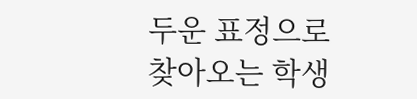두운 표정으로 찾아오는 학생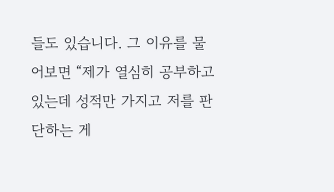들도 있습니다. 그 이유를 물어보면 “제가 열심히 공부하고 있는데 성적만 가지고 저를 판단하는 게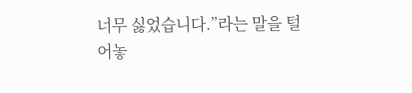너무 싫었습니다.”라는 말을 털어놓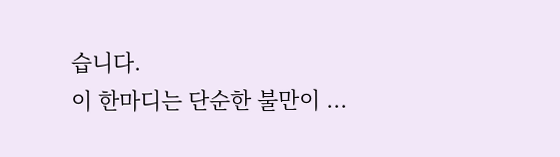습니다.
이 한마디는 단순한 불만이 ...